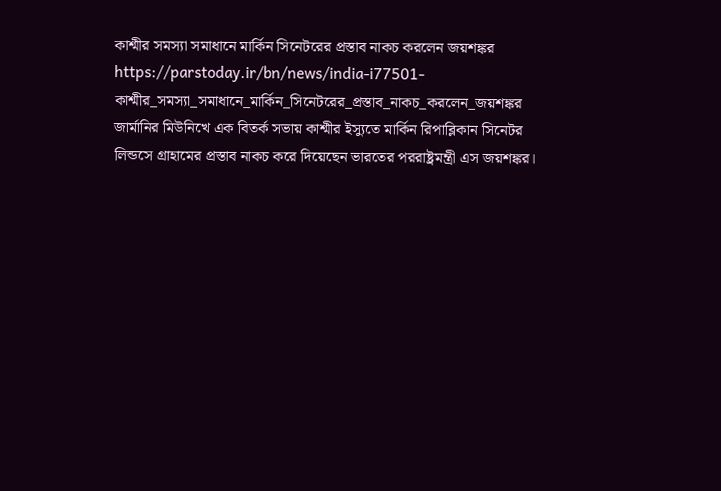কাশ্মীর সমস্যা সমাধানে মার্কিন সিনেটরের প্রস্তাব নাকচ করলেন জয়শঙ্কর
https://parstoday.ir/bn/news/india-i77501-কাশ্মীর_সমস্যা_সমাধানে_মার্কিন_সিনেটরের_প্রস্তাব_নাকচ_করলেন_জয়শঙ্কর
জার্মানির মিউনিখে এক বিতর্ক সভায় কাশ্মীর ইস্যুতে মার্কিন রিপাব্লিকান সিনেটর লিন্ডসে গ্রাহামের প্রস্তাব নাকচ করে দিয়েছেন ভারতের পররাষ্ট্রমন্ত্রী এস জয়শঙ্কর।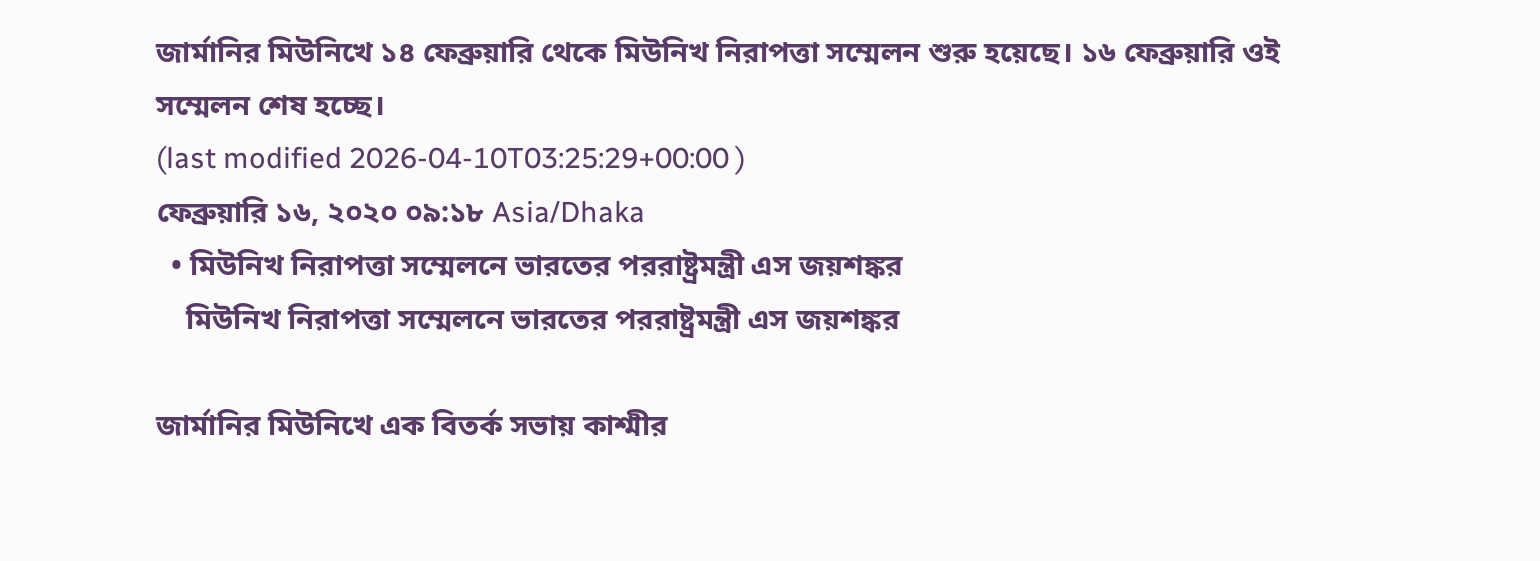জার্মানির মিউনিখে ১৪ ফেব্রুয়ারি থেকে মিউনিখ নিরাপত্তা সম্মেলন শুরু হয়েছে। ১৬ ফেব্রুয়ারি ওই সম্মেলন শেষ হচ্ছে।
(last modified 2026-04-10T03:25:29+00:00 )
ফেব্রুয়ারি ১৬, ২০২০ ০৯:১৮ Asia/Dhaka
  • মিউনিখ নিরাপত্তা সম্মেলনে ভারতের পররাষ্ট্রমন্ত্রী এস জয়শঙ্কর
    মিউনিখ নিরাপত্তা সম্মেলনে ভারতের পররাষ্ট্রমন্ত্রী এস জয়শঙ্কর

জার্মানির মিউনিখে এক বিতর্ক সভায় কাশ্মীর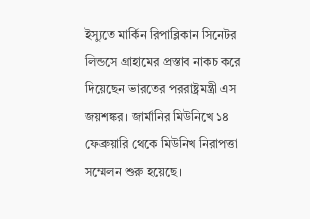ইস্যুতে মার্কিন রিপাব্লিকান সিনেটর লিন্ডসে গ্রাহামের প্রস্তাব নাকচ করে দিয়েছেন ভারতের পররাষ্ট্রমন্ত্রী এস জয়শঙ্কর। জার্মানির মিউনিখে ১৪ ফেব্রুয়ারি থেকে মিউনিখ নিরাপত্তা সম্মেলন শুরু হয়েছে।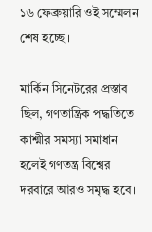১৬ ফেব্রুয়ারি ওই সম্মেলন শেষ হচ্ছে।

মার্কিন সিনেটরের প্রস্তাব ছিল, গণতান্ত্রিক পদ্ধতিতে কাশ্মীর সমস্যা সমাধান হলেই গণতন্ত্র বিশ্বের দরবারে আরও সমৃদ্ধ হবে।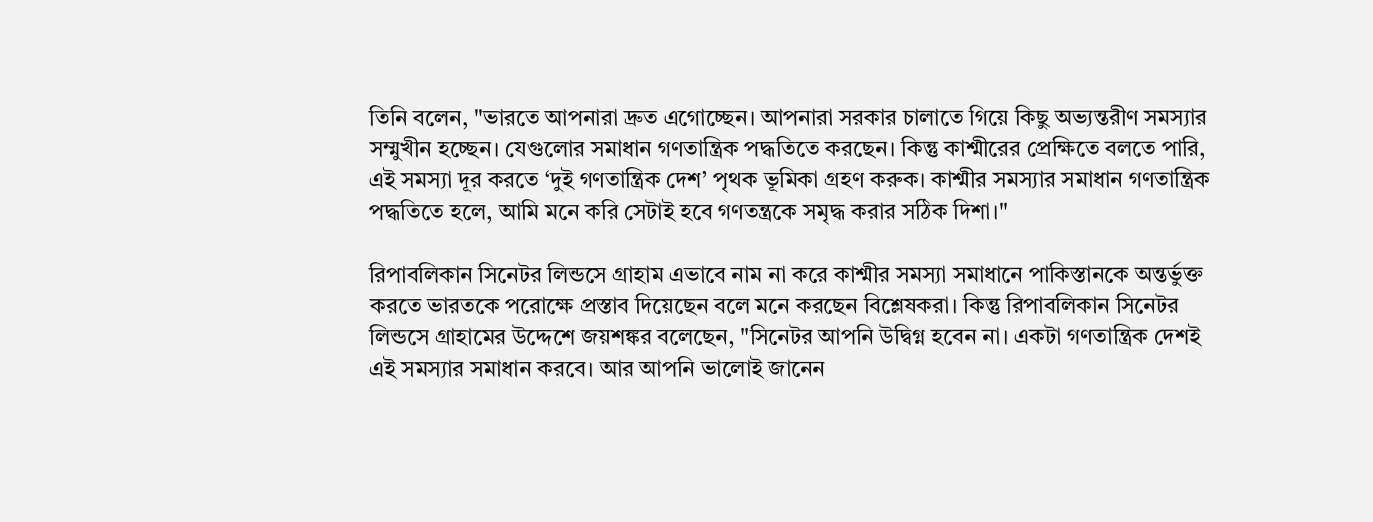তিনি বলেন, "ভারতে আপনারা দ্রুত এগোচ্ছেন। আপনারা সরকার চালাতে গিয়ে কিছু অভ্যন্তরীণ সমস্যার সম্মুখীন হচ্ছেন। যেগুলোর সমাধান গণতান্ত্রিক পদ্ধতিতে করছেন। কিন্তু কাশ্মীরের প্রেক্ষিতে বলতে পারি, এই সমস্যা দূর করতে ‘দুই গণতান্ত্রিক দেশ’ পৃথক ভূমিকা গ্রহণ করুক। কাশ্মীর সমস্যার সমাধান গণতান্ত্রিক পদ্ধতিতে হলে, আমি মনে করি সেটাই হবে গণতন্ত্রকে সমৃদ্ধ করার সঠিক দিশা।"

রিপাবলিকান সিনেটর লিন্ডসে গ্রাহাম এভাবে নাম না করে কাশ্মীর সমস্যা সমাধানে পাকিস্তানকে অন্তর্ভুক্ত করতে ভারতকে পরোক্ষে প্রস্তাব দিয়েছেন বলে মনে করছেন বিশ্লেষকরা। কিন্তু রিপাবলিকান সিনেটর লিন্ডসে গ্রাহামের উদ্দেশে জয়শঙ্কর বলেছেন, "সিনেটর আপনি উদ্বিগ্ন হবেন না। একটা গণতান্ত্রিক দেশই এই সমস্যার সমাধান করবে। আর আপনি ভালোই জানেন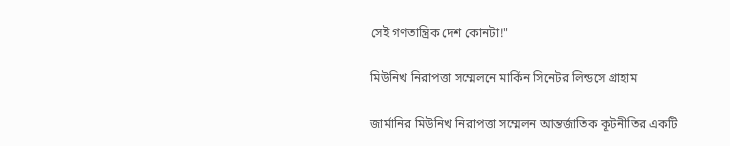সেই গণতান্ত্রিক দেশ কোনটা!"

মিউনিখ নিরাপত্তা সম্মেলনে মার্কিন সিনেটর লিন্ডসে গ্রাহাম

জার্মানির মিউনিখ নিরাপত্তা সম্মেলন আন্তর্জাতিক কূটনীতির একটি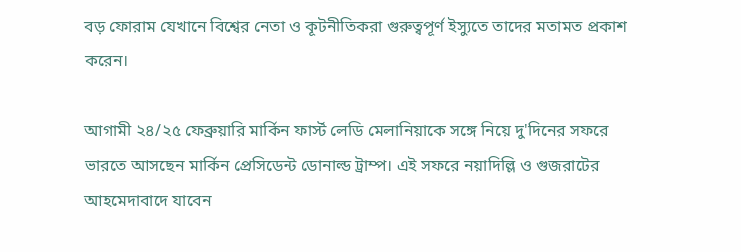বড় ফোরাম যেখানে বিশ্বের নেতা ও কূটনীতিকরা গুরুত্বপূর্ণ ইস্যুতে তাদের মতামত প্রকাশ করেন।

আগামী ২৪/২৫ ফেব্রুয়ারি মার্কিন ফার্স্ট লেডি মেলানিয়াকে সঙ্গে নিয়ে দু'দিনের সফরে ভারতে আসছেন মার্কিন প্রেসিডেন্ট ডোনাল্ড ট্রাম্প। এই সফরে নয়াদিল্লি ও গুজরাটের আহমেদাবাদে যাবেন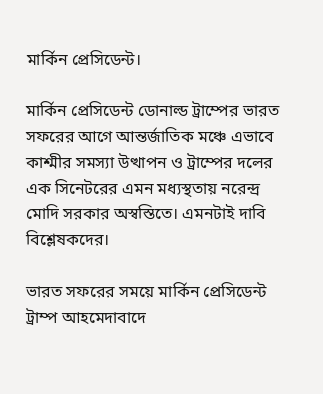মার্কিন প্রেসিডেন্ট।

মার্কিন প্রেসিডেন্ট ডোনাল্ড ট্রাম্পের ভারত সফরের আগে আন্তর্জাতিক মঞ্চে এভাবে কাশ্মীর সমস্যা উত্থাপন ও ট্রাম্পের দলের এক সিনেটরের এমন মধ্যস্থতায় নরেন্দ্র মোদি সরকার অস্বস্তিতে। এমনটাই দাবি বিশ্লেষকদের।

ভারত সফরের সময়ে মার্কিন প্রেসিডেন্ট ট্রাম্প আহমেদাবাদে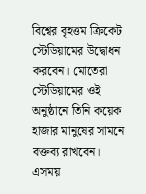বিশ্বের বৃহত্তম ক্রিকেট স্টেডিয়ামের উদ্বোধন করবেন। মোতেরা স্টেডিয়ামের ওই অনুষ্ঠানে তিনি কয়েক হাজার মানুষের সামনে বক্তব্য রাখবেন। এসময়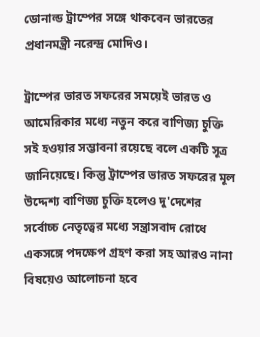ডোনাল্ড ট্রাম্পের সঙ্গে থাকবেন ভারতের প্রধানমন্ত্রী নরেন্দ্র মোদিও।

ট্রাম্পের ভারত সফরের সময়েই ভারত ও আমেরিকার মধ্যে নতুন করে বাণিজ্য চুক্তি সই হওয়ার সম্ভাবনা রয়েছে বলে একটি সূত্র জানিয়েছে। কিন্তু ট্রাম্পের ভারত সফরের মূল উদ্দেশ্য বাণিজ্য চুক্তি হলেও দু'দেশের সর্বোচ্চ নেতৃত্বের মধ্যে সন্ত্রাসবাদ রোধে একসঙ্গে পদক্ষেপ গ্রহণ করা সহ আরও নানা বিষয়েও আলোচনা হবে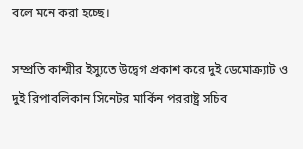বলে মনে করা হচ্ছে।

সম্প্রতি কাশ্মীর ইস্যুতে উদ্বেগ প্রকাশ করে দুই ডেমোক্র্যাট ও দুই রিপাবলিকান সিনেটর মার্কিন পররাষ্ট্র সচিব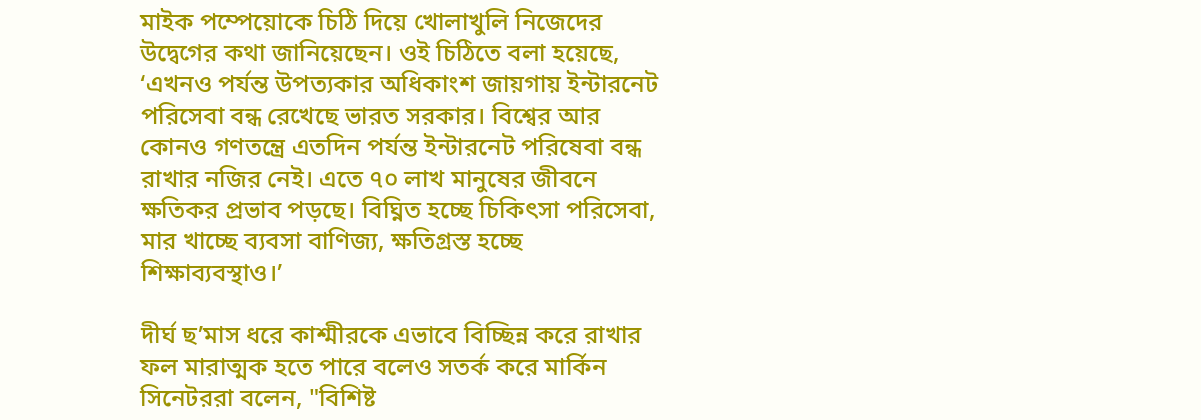মাইক পম্পেয়োকে চিঠি দিয়ে খোলাখুলি নিজেদের উদ্বেগের কথা জানিয়েছেন। ওই চিঠিতে বলা হয়েছে, ‘এখনও পর্যন্ত উপত্যকার অধিকাংশ জায়গায় ইন্টারনেট পরিসেবা বন্ধ রেখেছে ভারত সরকার। বিশ্বের আর কোনও গণতন্ত্রে এতদিন পর্যন্ত ইন্টারনেট পরিষেবা বন্ধ রাখার নজির নেই। এতে ৭০ লাখ মানুষের জীবনে ক্ষতিকর প্রভাব পড়ছে। বিঘ্নিত হচ্ছে চিকিৎসা পরিসেবা, মার খাচ্ছে ব্যবসা বাণিজ্য, ক্ষতিগ্রস্ত হচ্ছে শিক্ষাব্যবস্থাও।’

দীর্ঘ ছ’মাস ধরে কাশ্মীরকে এভাবে বিচ্ছিন্ন করে রাখার ফল মারাত্মক হতে পারে বলেও সতর্ক করে মার্কিন সিনেটররা বলেন, "বিশিষ্ট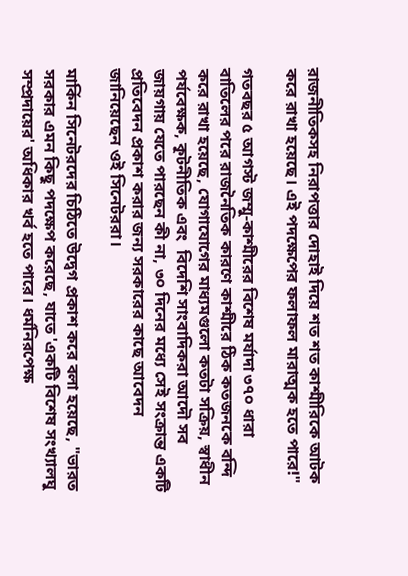রাজনীতিকসহ নিরাপত্তার দোহাই দিয়ে শত শত কাশ্মীরিকে আটক করে রাখা হয়েছে। এই পদক্ষেপের ফলাফল মারাত্মক হতে পারে!"

গতবছর ৫ আগস্ট জম্মু-কাশ্মীরের বিশেষ মর্যাদা ৩৭০ ধারা বাতিলের পরে রাজনৈতিক কারণে কাশ্মীরে ঠিক কতজনকে বন্দি করে রাখা হয়েছে, যোগাযোগের মাধ্যমগুলো কতটা সক্রিয়, স্বাধীন পর্যবেক্ষক, কূটনীতিক এবং  বিদেশি সাংবাদিকরা আদৌ সব জায়গায় যেতে পারছেন কী না, ৩০ দিনের মধ্যে সেই সংক্রান্ত একটি প্রতিবেদন প্রকাশ করার জন্য সরকারের কাছে আবেদন জানিয়েছেন ওই সিনেটররা।

মার্কিন সিনেটরদের চিঠিতে উদ্বেগ প্রকাশ করে বলা হয়েছে, "ভারত সরকার এমন কিছু পদক্ষেপ করেছে, যাতে 'একটি বিশেষ সংখ্যালঘু সম্প্রদায়ের' অধিকার খর্ব হতে পারে। ধর্মনিরপেক্ষ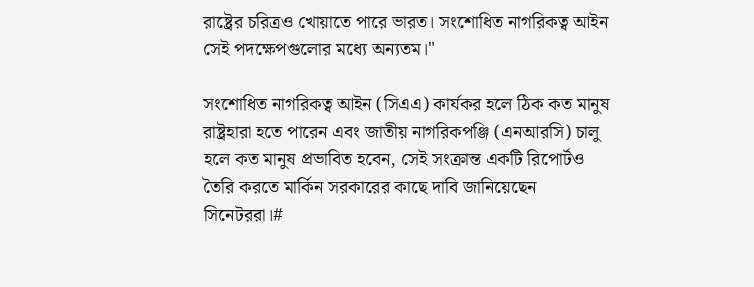রাষ্ট্রের চরিত্রও খোয়াতে পারে ভারত। সংশোধিত নাগরিকত্ব আইন সেই পদক্ষেপগুলোর মধ্যে অন্যতম।"

সংশোধিত নাগরিকত্ব আইন (সিএএ) কার্যকর হলে ঠিক কত মানুষ রাষ্ট্রহারা হতে পারেন এবং জাতীয় নাগরিকপঞ্জি (এনআরসি) চালু হলে কত মানুষ প্রভাবিত হবেন, সেই সংক্রান্ত একটি রিপোর্টও তৈরি করতে মার্কিন সরকারের কাছে দাবি জানিয়েছেন সিনেটররা।#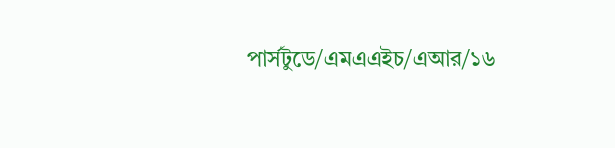পার্সটুডে/এমএএইচ/এআর/১৬